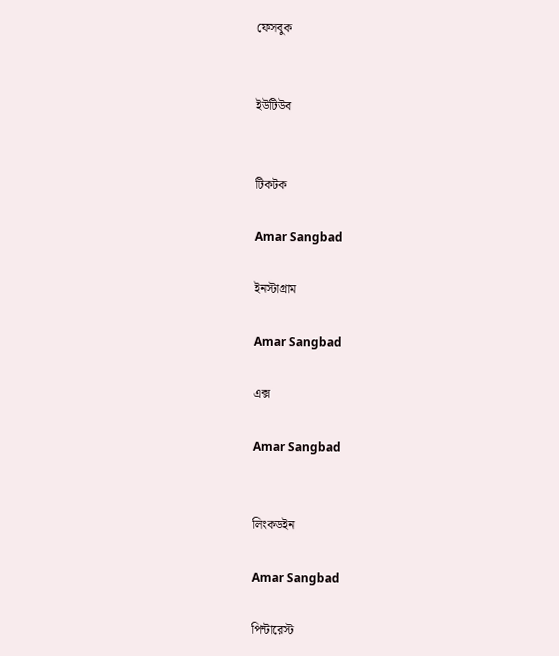ফেসবুক


ইউটিউব


টিকটক

Amar Sangbad

ইনস্টাগ্রাম

Amar Sangbad

এক্স

Amar Sangbad


লিংকডইন

Amar Sangbad

পিন্টারেস্ট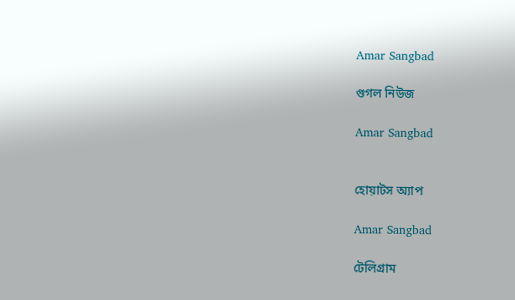Amar Sangbad

গুগল নিউজ

Amar Sangbad


হোয়াটস অ্যাপ

Amar Sangbad

টেলিগ্রাম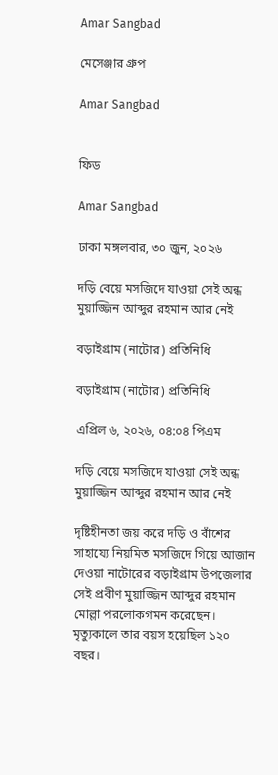Amar Sangbad

মেসেঞ্জার গ্রুপ

Amar Sangbad


ফিড

Amar Sangbad

ঢাকা মঙ্গলবার, ৩০ জুন, ২০২৬

দড়ি বেয়ে মসজিদে যাওয়া সেই অন্ধ মুয়াজ্জিন আব্দুর রহমান আর নেই

বড়াইগ্রাম (নাটোর) প্রতিনিধি

বড়াইগ্রাম (নাটোর) প্রতিনিধি

এপ্রিল ৬, ২০২৬, ০৪:০৪ পিএম

দড়ি বেয়ে মসজিদে যাওয়া সেই অন্ধ মুয়াজ্জিন আব্দুর রহমান আর নেই

দৃষ্টিহীনতা জয় করে দড়ি ও বাঁশের সাহায্যে নিয়মিত মসজিদে গিয়ে আজান দেওয়া নাটোরের বড়াইগ্রাম উপজেলার সেই প্রবীণ মুয়াজ্জিন আব্দুর রহমান মোল্লা পরলোকগমন করেছেন। মৃত্যুকালে তার বয়স হয়েছিল ১২০ বছর।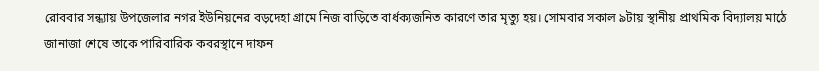রোববার সন্ধ্যায় উপজেলার নগর ইউনিয়নের বড়দেহা গ্রামে নিজ বাড়িতে বার্ধক্যজনিত কারণে তার মৃত্যু হয়। সোমবার সকাল ৯টায় স্থানীয় প্রাথমিক বিদ্যালয় মাঠে জানাজা শেষে তাকে পারিবারিক কবরস্থানে দাফন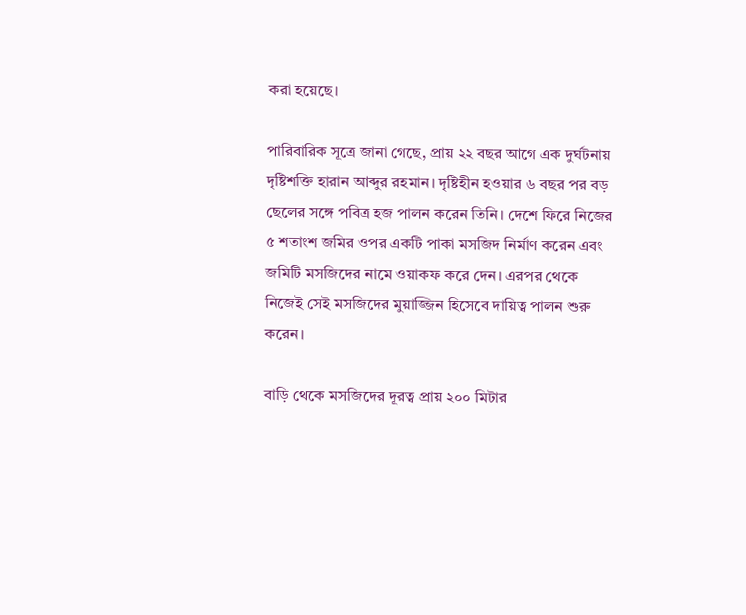করা হয়েছে।

পারিবারিক সূত্রে জানা গেছে, প্রায় ২২ বছর আগে এক দুর্ঘটনায় দৃষ্টিশক্তি হারান আব্দুর রহমান। দৃষ্টিহীন হওয়ার ৬ বছর পর বড় ছেলের সঙ্গে পবিত্র হজ পালন করেন তিনি। দেশে ফিরে নিজের ৫ শতাংশ জমির ওপর একটি পাকা মসজিদ নির্মাণ করেন এবং জমিটি মসজিদের নামে ওয়াকফ করে দেন। এরপর থেকে নিজেই সেই মসজিদের মুয়াজ্জিন হিসেবে দায়িত্ব পালন শুরু করেন।

বাড়ি থেকে মসজিদের দূরত্ব প্রায় ২০০ মিটার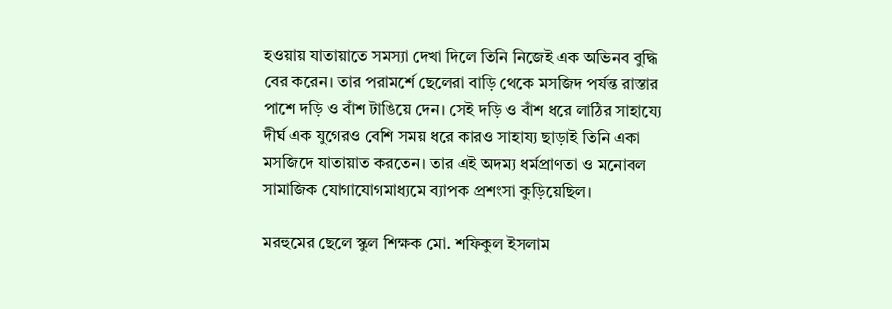হওয়ায় যাতায়াতে সমস্যা দেখা দিলে তিনি নিজেই এক অভিনব বুদ্ধি বের করেন। তার পরামর্শে ছেলেরা বাড়ি থেকে মসজিদ পর্যন্ত রাস্তার পাশে দড়ি ও বাঁশ টাঙিয়ে দেন। সেই দড়ি ও বাঁশ ধরে লাঠির সাহায্যে দীর্ঘ এক যুগেরও বেশি সময় ধরে কারও সাহায্য ছাড়াই তিনি একা মসজিদে যাতায়াত করতেন। তার এই অদম্য ধর্মপ্রাণতা ও মনোবল সামাজিক যোগাযোগমাধ্যমে ব্যাপক প্রশংসা কুড়িয়েছিল।

মরহুমের ছেলে স্কুল শিক্ষক মো. শফিকুল ইসলাম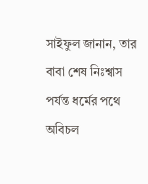সাইফুল জানান, তার বাবা শেষ নিঃশ্বাস পর্যন্ত ধর্মের পথে অবিচল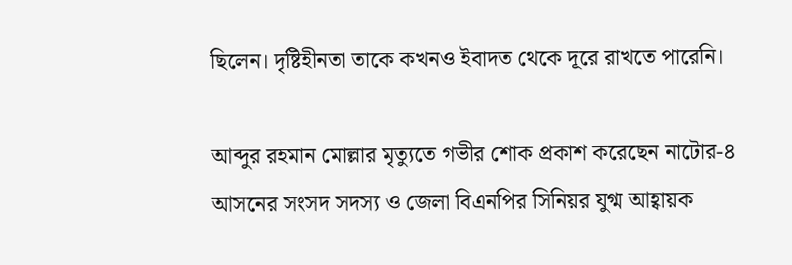ছিলেন। দৃষ্টিহীনতা তাকে কখনও ইবাদত থেকে দূরে রাখতে পারেনি।

আব্দুর রহমান মোল্লার মৃত্যুতে গভীর শোক প্রকাশ করেছেন নাটোর-৪ আসনের সংসদ সদস্য ও জেলা বিএনপির সিনিয়র যুগ্ম আহ্বায়ক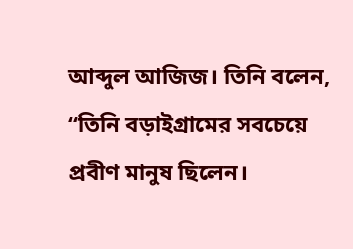আব্দুল আজিজ। তিনি বলেন, “তিনি বড়াইগ্রামের সবচেয়ে প্রবীণ মানুষ ছিলেন।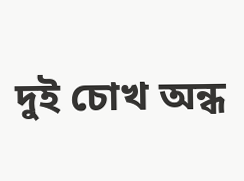দুই চোখ অন্ধ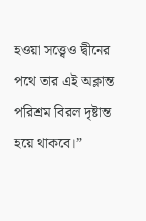হওয়া সত্ত্বেও দ্বীনের পথে তার এই অক্লান্ত পরিশ্রম বিরল দৃষ্টান্ত হয়ে থাকবে।”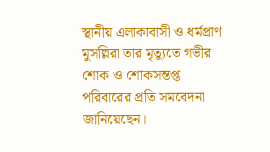স্থানীয় এলাকাবাসী ও ধর্মপ্রাণ মুসল্লিরা তার মৃত্যুতে গভীর শোক ও শোকসন্তপ্ত পরিবারের প্রতি সমবেদনা জানিয়েছেন।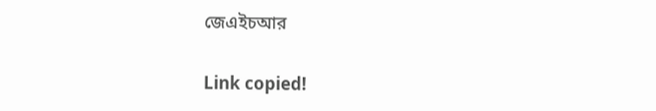জেএইচআর

Link copied!